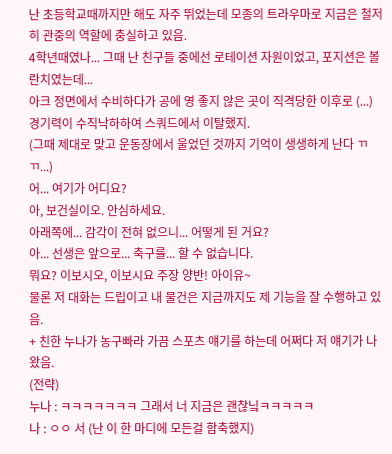난 초등학교때까지만 해도 자주 뛰었는데 모종의 트라우마로 지금은 철저히 관중의 역할에 충실하고 있음.
4학년때였나... 그때 난 친구들 중에선 로테이션 자원이었고, 포지션은 볼란치였는데...
아크 정면에서 수비하다가 공에 영 좋지 않은 곳이 직격당한 이후로 (...) 경기력이 수직낙하하여 스쿼드에서 이탈했지.
(그때 제대로 맞고 운동장에서 울었던 것까지 기억이 생생하게 난다 ㄲㄲ...)
어... 여기가 어디요?
아, 보건실이오. 안심하세요.
아래쪽에... 감각이 전혀 없으니... 어떻게 된 거요?
아... 선생은 앞으로... 축구를... 할 수 없습니다.
뭐요? 이보시오, 이보시요 주장 양반! 아이유~
물론 저 대화는 드립이고 내 물건은 지금까지도 제 기능을 잘 수행하고 있음.
+ 친한 누나가 농구빠라 가끔 스포츠 얘기를 하는데 어쩌다 저 얘기가 나왔음.
(전략)
누나 : ㅋㅋㅋㅋㅋㅋㅋ 그래서 너 지금은 괜찮닠ㅋㅋㅋㅋㅋ
나 : ㅇㅇ 서 (난 이 한 마디에 모든걸 함축했지)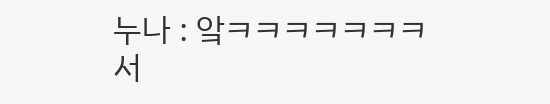누나 : 앜ㅋㅋㅋㅋㅋㅋㅋ 서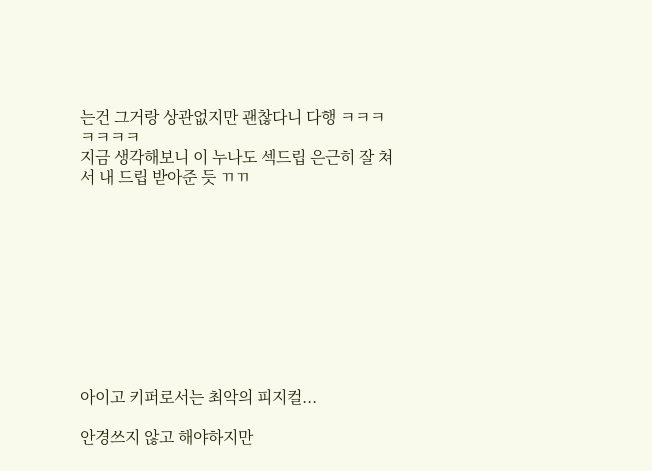는건 그거랑 상관없지만 괜찮다니 다행 ㅋㅋㅋㅋㅋㅋㅋ
지금 생각해보니 이 누나도 섹드립 은근히 잘 쳐서 내 드립 받아준 듯 ㄲㄲ










아이고 키퍼로서는 최악의 피지컬...

안경쓰지 않고 해야하지만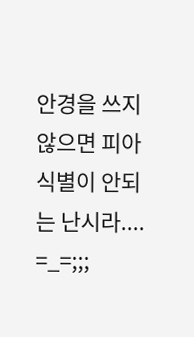안경을 쓰지 않으면 피아식별이 안되는 난시라.... =_=;;;